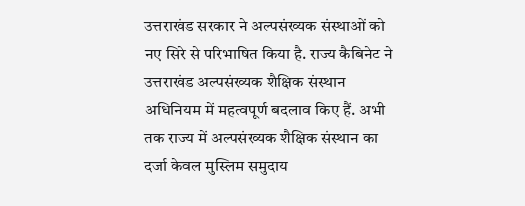उत्तराखंड सरकार ने अल्पसंख्यक संस्थाओं को नए सिरे से परिभाषित किया है. राज्य कैबिनेट ने उत्तराखंड अल्पसंख्यक शैक्षिक संस्थान अधिनियम में महत्वपूर्ण बदलाव किए हैं. अभी तक राज्य में अल्पसंख्यक शैक्षिक संस्थान का दर्जा केवल मुस्लिम समुदाय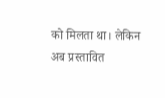को मिलता था। लेकिन अब प्रस्तावित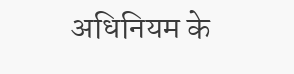अधिनियम के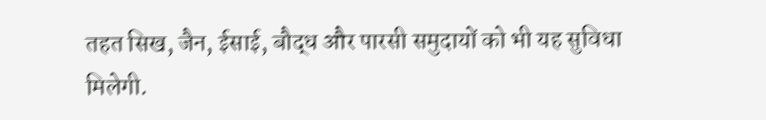तहत सिख, जैन, ईसाई, बौद्ध और पारसी समुदायों को भी यह सुविधा मिलेगी.